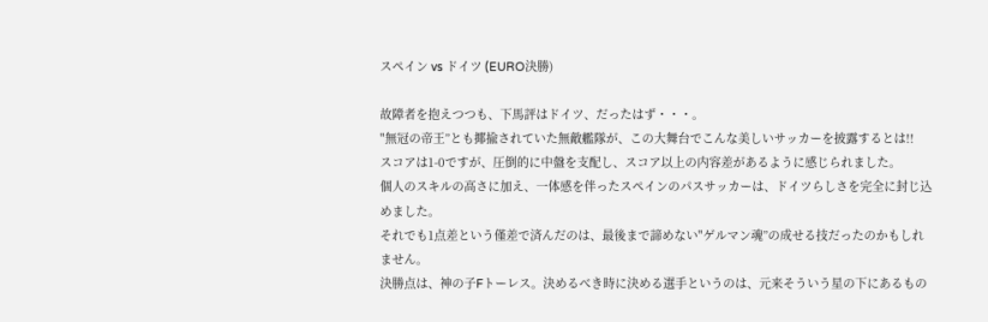スペイン vs ドイツ (EURO決勝)

故障者を抱えつつも、下馬評はドイツ、だったはず・・・。
"無冠の帝王”とも揶揄されていた無敵艦隊が、この大舞台でこんな美しいサッカーを披露するとは!!
スコアは1-0ですが、圧倒的に中盤を支配し、スコア以上の内容差があるように感じられました。
個人のスキルの高さに加え、一体感を伴ったスペインのパスサッカーは、ドイツらしさを完全に封じ込めました。
それでも1点差という僅差で済んだのは、最後まで諦めない"ゲルマン魂”の成せる技だったのかもしれません。
決勝点は、神の子Fトーレス。決めるべき時に決める選手というのは、元来そういう星の下にあるもの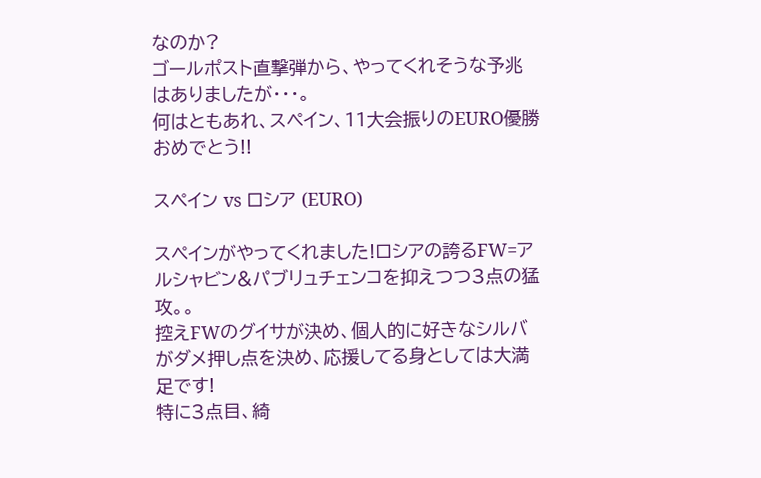なのか?
ゴールポスト直撃弾から、やってくれそうな予兆はありましたが・・・。
何はともあれ、スペイン、11大会振りのEURO優勝おめでとう!!

スペイン vs ロシア (EURO)

スペインがやってくれました!ロシアの誇るFW=アルシャビン&パブリュチェンコを抑えつつ3点の猛攻。。
控えFWのグイサが決め、個人的に好きなシルバがダメ押し点を決め、応援してる身としては大満足です!
特に3点目、綺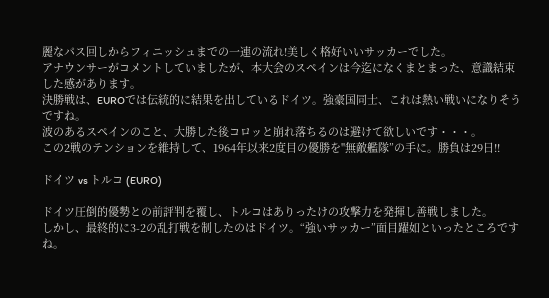麗なパス回しからフィニッシュまでの一連の流れ!美しく格好いいサッカーでした。
アナウンサーがコメントしていましたが、本大会のスペインは今迄になくまとまった、意識結束した感があります。
決勝戦は、EUROでは伝統的に結果を出しているドイツ。強豪国同士、これは熱い戦いになりそうですね。
波のあるスペインのこと、大勝した後コロッと崩れ落ちるのは避けて欲しいです・・・。
この2戦のテンションを維持して、1964年以来2度目の優勝を"無敵艦隊”の手に。勝負は29日!!

ドイツ vs トルコ (EURO)

ドイツ圧倒的優勢との前評判を覆し、トルコはありったけの攻撃力を発揮し善戦しました。
しかし、最終的に3-2の乱打戦を制したのはドイツ。“強いサッカー”面目躍如といったところですね。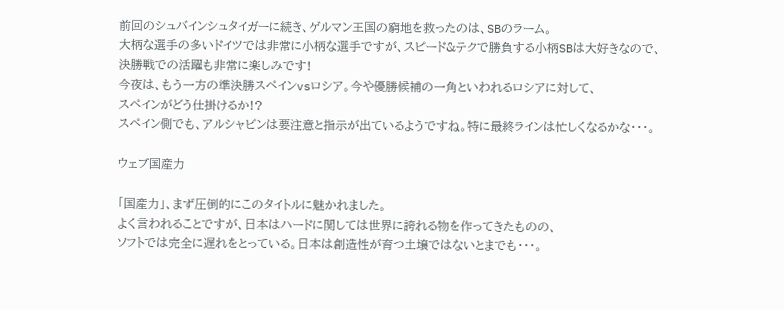前回のシュバインシュタイガーに続き、ゲルマン王国の窮地を救ったのは、SBのラーム。
大柄な選手の多いドイツでは非常に小柄な選手ですが、スピード&テクで勝負する小柄SBは大好きなので、
決勝戦での活躍も非常に楽しみです!
今夜は、もう一方の準決勝スペインvsロシア。今や優勝候補の一角といわれるロシアに対して、
スペインがどう仕掛けるか!?
スペイン側でも、アルシャビンは要注意と指示が出ているようですね。特に最終ラインは忙しくなるかな・・・。

ウェブ国産力

「国産力」、まず圧倒的にこのタイトルに魅かれました。
よく言われることですが、日本はハードに関しては世界に誇れる物を作ってきたものの、
ソフトでは完全に遅れをとっている。日本は創造性が育つ土壌ではないとまでも・・・。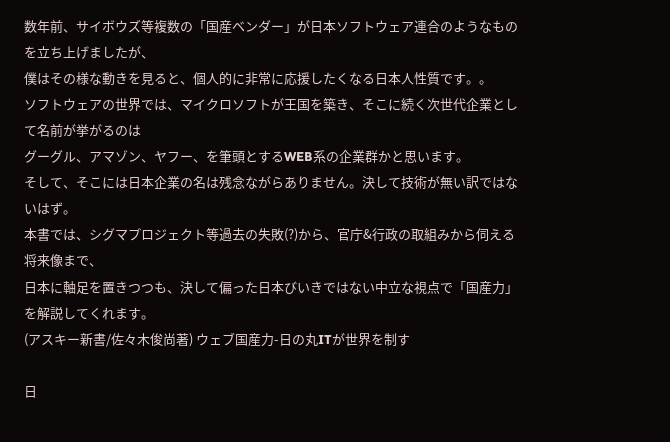数年前、サイボウズ等複数の「国産ベンダー」が日本ソフトウェア連合のようなものを立ち上げましたが、
僕はその様な動きを見ると、個人的に非常に応援したくなる日本人性質です。。
ソフトウェアの世界では、マイクロソフトが王国を築き、そこに続く次世代企業として名前が挙がるのは
グーグル、アマゾン、ヤフー、を筆頭とするWEB系の企業群かと思います。
そして、そこには日本企業の名は残念ながらありません。決して技術が無い訳ではないはず。
本書では、シグマプロジェクト等過去の失敗(?)から、官庁&行政の取組みから伺える将来像まで、
日本に軸足を置きつつも、決して偏った日本びいきではない中立な視点で「国産力」を解説してくれます。
(アスキー新書/佐々木俊尚著) ウェブ国産力-日の丸ITが世界を制す

日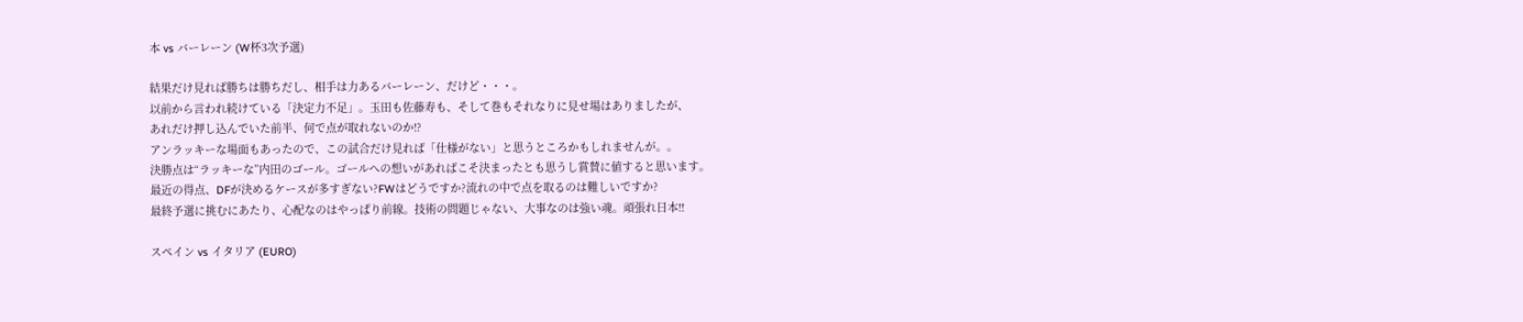本 vs バーレーン (W杯3次予選)

結果だけ見れば勝ちは勝ちだし、相手は力あるバーレーン、だけど・・・。
以前から言われ続けている「決定力不足」。玉田も佐藤寿も、そして巻もそれなりに見せ場はありましたが、
あれだけ押し込んでいた前半、何で点が取れないのか!?
アンラッキーな場面もあったので、この試合だけ見れば「仕様がない」と思うところかもしれませんが。。
決勝点は“ラッキーな”内田のゴール。ゴールへの想いがあればこそ決まったとも思うし賞賛に値すると思います。
最近の得点、DFが決めるケースが多すぎない?FWはどうですか?流れの中で点を取るのは難しいですか?
最終予選に挑むにあたり、心配なのはやっぱり前線。技術の問題じゃない、大事なのは強い魂。頑張れ日本!!

スペイン vs イタリア (EURO)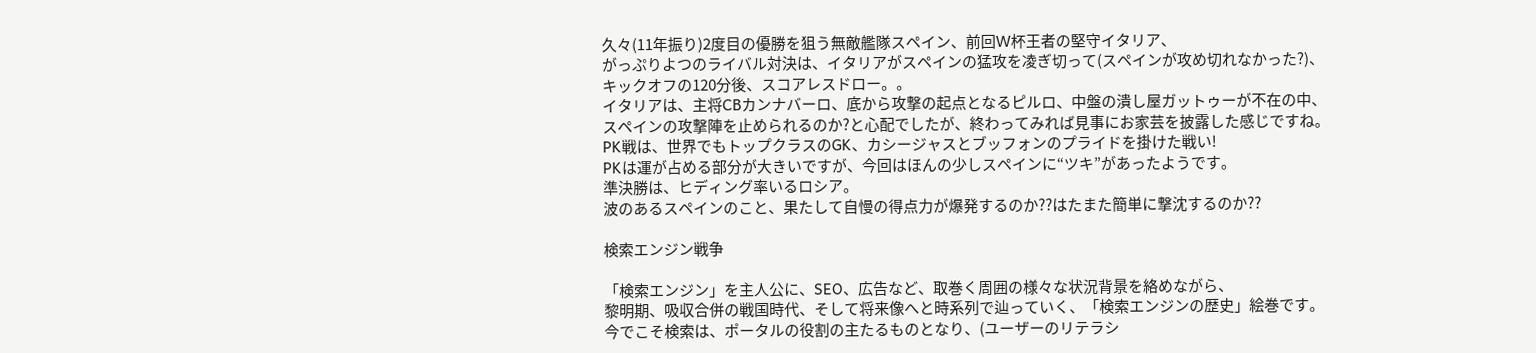久々(11年振り)2度目の優勝を狙う無敵艦隊スペイン、前回W杯王者の堅守イタリア、
がっぷりよつのライバル対決は、イタリアがスペインの猛攻を凌ぎ切って(スペインが攻め切れなかった?)、
キックオフの120分後、スコアレスドロー。。
イタリアは、主将CBカンナバーロ、底から攻撃の起点となるピルロ、中盤の潰し屋ガットゥーが不在の中、
スペインの攻撃陣を止められるのか?と心配でしたが、終わってみれば見事にお家芸を披露した感じですね。
PK戦は、世界でもトップクラスのGK、カシージャスとブッフォンのプライドを掛けた戦い!
PKは運が占める部分が大きいですが、今回はほんの少しスペインに“ツキ”があったようです。
準決勝は、ヒディング率いるロシア。
波のあるスペインのこと、果たして自慢の得点力が爆発するのか??はたまた簡単に撃沈するのか??

検索エンジン戦争

「検索エンジン」を主人公に、SEO、広告など、取巻く周囲の様々な状況背景を絡めながら、
黎明期、吸収合併の戦国時代、そして将来像へと時系列で辿っていく、「検索エンジンの歴史」絵巻です。
今でこそ検索は、ポータルの役割の主たるものとなり、(ユーザーのリテラシ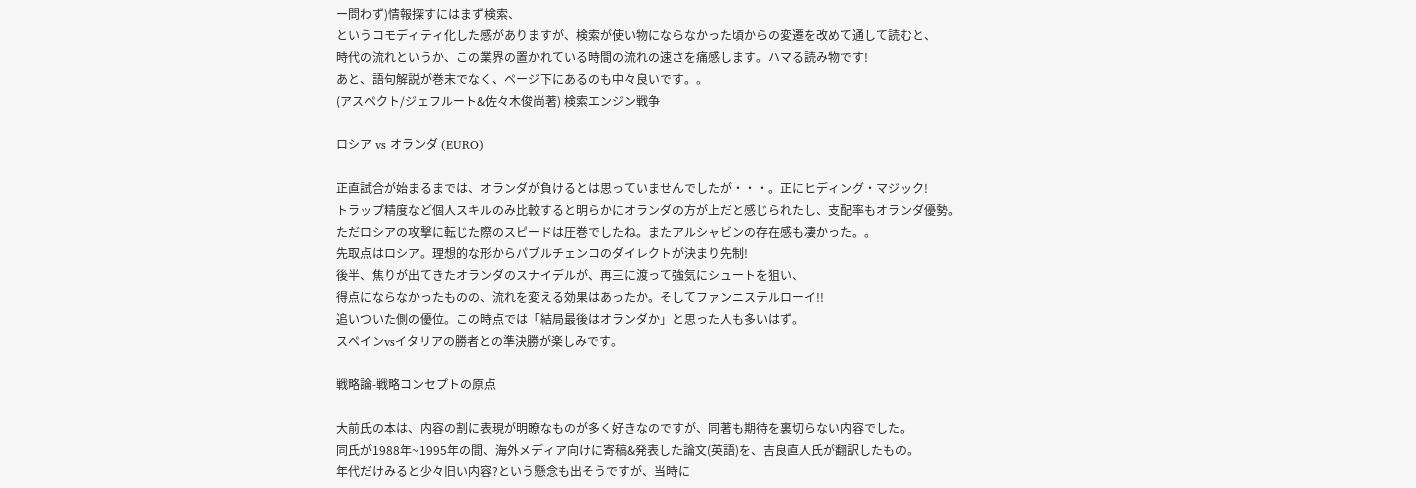ー問わず)情報探すにはまず検索、
というコモディティ化した感がありますが、検索が使い物にならなかった頃からの変遷を改めて通して読むと、
時代の流れというか、この業界の置かれている時間の流れの速さを痛感します。ハマる読み物です!
あと、語句解説が巻末でなく、ページ下にあるのも中々良いです。。
(アスペクト/ジェフルート&佐々木俊尚著) 検索エンジン戦争

ロシア vs オランダ (EURO)

正直試合が始まるまでは、オランダが負けるとは思っていませんでしたが・・・。正にヒディング・マジック!
トラップ精度など個人スキルのみ比較すると明らかにオランダの方が上だと感じられたし、支配率もオランダ優勢。
ただロシアの攻撃に転じた際のスピードは圧巻でしたね。またアルシャビンの存在感も凄かった。。
先取点はロシア。理想的な形からパブルチェンコのダイレクトが決まり先制!
後半、焦りが出てきたオランダのスナイデルが、再三に渡って強気にシュートを狙い、
得点にならなかったものの、流れを変える効果はあったか。そしてファンニステルローイ!!
追いついた側の優位。この時点では「結局最後はオランダか」と思った人も多いはず。
スペインvsイタリアの勝者との準決勝が楽しみです。

戦略論-戦略コンセプトの原点

大前氏の本は、内容の割に表現が明瞭なものが多く好きなのですが、同著も期待を裏切らない内容でした。
同氏が1988年~1995年の間、海外メディア向けに寄稿&発表した論文(英語)を、吉良直人氏が翻訳したもの。
年代だけみると少々旧い内容?という懸念も出そうですが、当時に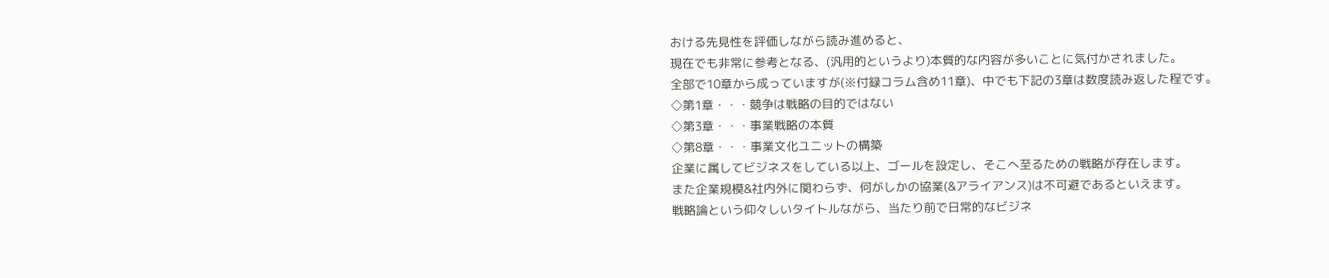おける先見性を評価しながら読み進めると、
現在でも非常に参考となる、(汎用的というより)本質的な内容が多いことに気付かされました。
全部で10章から成っていますが(※付録コラム含め11章)、中でも下記の3章は数度読み返した程です。
◇第1章・・・競争は戦略の目的ではない
◇第3章・・・事業戦略の本質
◇第8章・・・事業文化ユニットの構築
企業に属してビジネスをしている以上、ゴールを設定し、そこへ至るための戦略が存在します。
また企業規模&社内外に関わらず、何がしかの協業(&アライアンス)は不可避であるといえます。
戦略論という仰々しいタイトルながら、当たり前で日常的なビジネ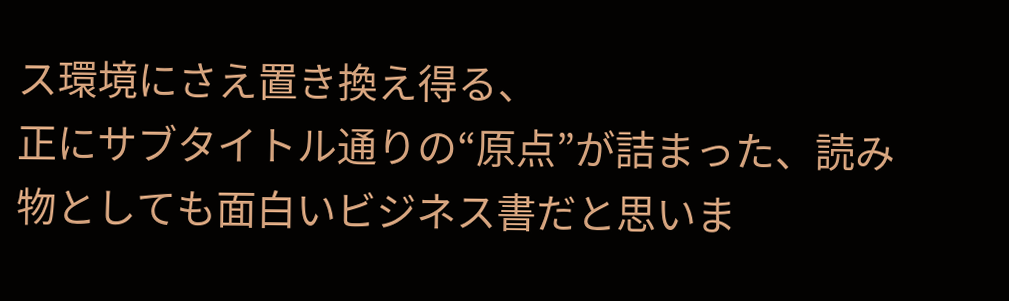ス環境にさえ置き換え得る、
正にサブタイトル通りの“原点”が詰まった、読み物としても面白いビジネス書だと思いま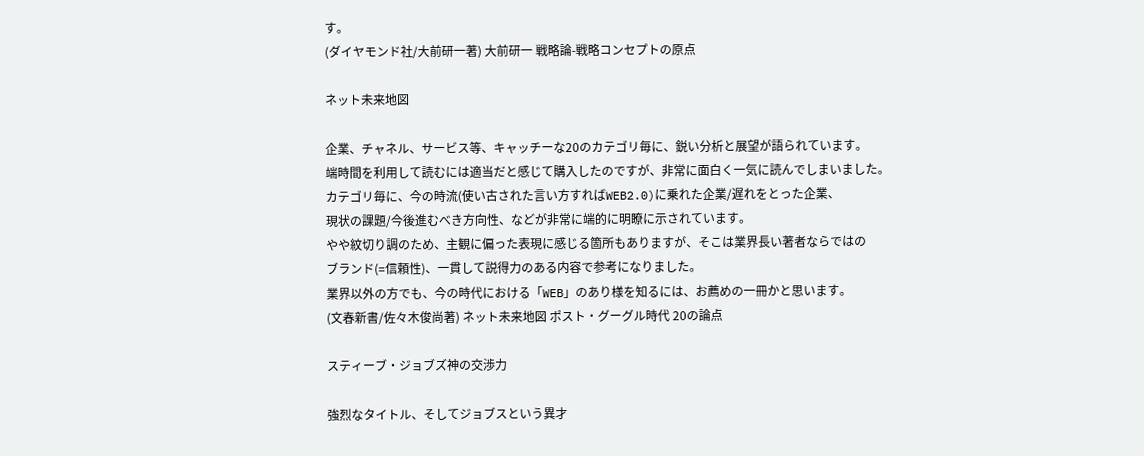す。
(ダイヤモンド社/大前研一著) 大前研一 戦略論-戦略コンセプトの原点

ネット未来地図

企業、チャネル、サービス等、キャッチーな20のカテゴリ毎に、鋭い分析と展望が語られています。
端時間を利用して読むには適当だと感じて購入したのですが、非常に面白く一気に読んでしまいました。
カテゴリ毎に、今の時流(使い古された言い方すればWEB2.0)に乗れた企業/遅れをとった企業、
現状の課題/今後進むべき方向性、などが非常に端的に明瞭に示されています。
やや紋切り調のため、主観に偏った表現に感じる箇所もありますが、そこは業界長い著者ならではの
ブランド(=信頼性)、一貫して説得力のある内容で参考になりました。
業界以外の方でも、今の時代における「WEB」のあり様を知るには、お薦めの一冊かと思います。
(文春新書/佐々木俊尚著) ネット未来地図 ポスト・グーグル時代 20の論点

スティーブ・ジョブズ神の交渉力

強烈なタイトル、そしてジョブスという異才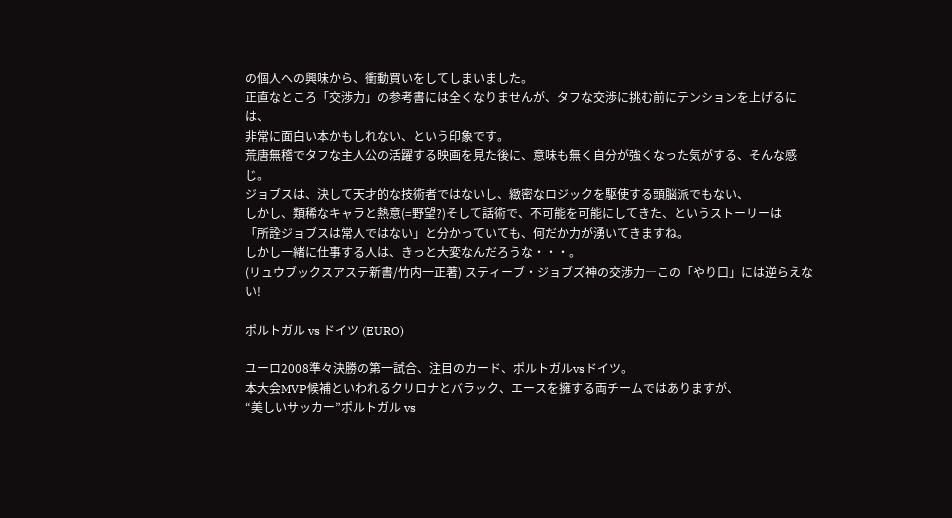の個人への興味から、衝動買いをしてしまいました。
正直なところ「交渉力」の参考書には全くなりませんが、タフな交渉に挑む前にテンションを上げるには、
非常に面白い本かもしれない、という印象です。
荒唐無稽でタフな主人公の活躍する映画を見た後に、意味も無く自分が強くなった気がする、そんな感じ。
ジョブスは、決して天才的な技術者ではないし、緻密なロジックを駆使する頭脳派でもない、
しかし、類稀なキャラと熱意(=野望?)そして話術で、不可能を可能にしてきた、というストーリーは
「所詮ジョブスは常人ではない」と分かっていても、何だか力が湧いてきますね。
しかし一緒に仕事する人は、きっと大変なんだろうな・・・。
(リュウブックスアステ新書/竹内一正著) スティーブ・ジョブズ神の交渉力―この「やり口」には逆らえない!

ポルトガル vs ドイツ (EURO)

ユーロ2008準々決勝の第一試合、注目のカード、ポルトガルvsドイツ。
本大会MVP候補といわれるクリロナとバラック、エースを擁する両チームではありますが、
“美しいサッカー”ポルトガル vs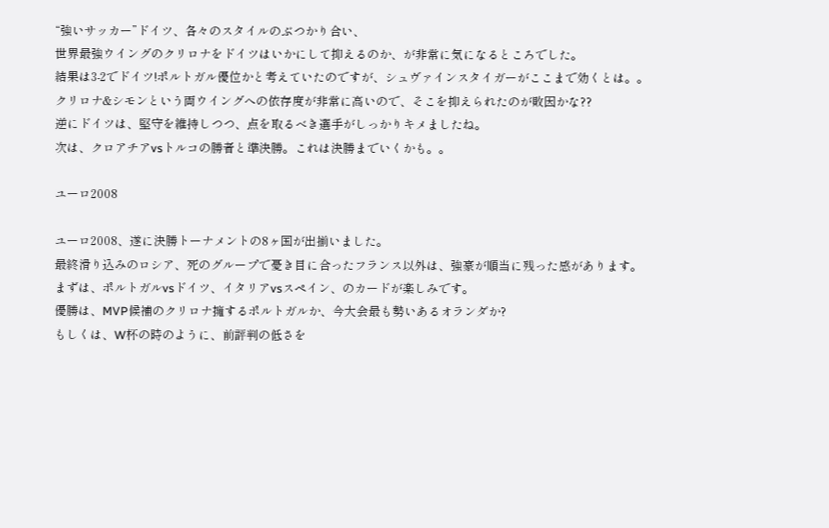“強いサッカー”ドイツ、各々のスタイルのぶつかり合い、
世界最強ウイングのクリロナをドイツはいかにして抑えるのか、が非常に気になるところでした。
結果は3-2でドイツ!ポルトガル優位かと考えていたのですが、シュヴァインスタイガーがここまで効くとは。。
クリロナ&シモンという両ウイングへの依存度が非常に高いので、そこを抑えられたのが敗因かな??
逆にドイツは、堅守を維持しつつ、点を取るべき選手がしっかりキメましたね。
次は、クロアチアvsトルコの勝者と準決勝。これは決勝までいくかも。。

ユーロ2008

ユーロ2008、遂に決勝トーナメントの8ヶ国が出揃いました。
最終滑り込みのロシア、死のグループで憂き目に合ったフランス以外は、強豪が順当に残った感があります。
まずは、ポルトガルvsドイツ、イタリアvsスペイン、のカードが楽しみです。
優勝は、MVP候補のクリロナ擁するポルトガルか、今大会最も勢いあるオランダか?
もしくは、W杯の時のように、前評判の低さを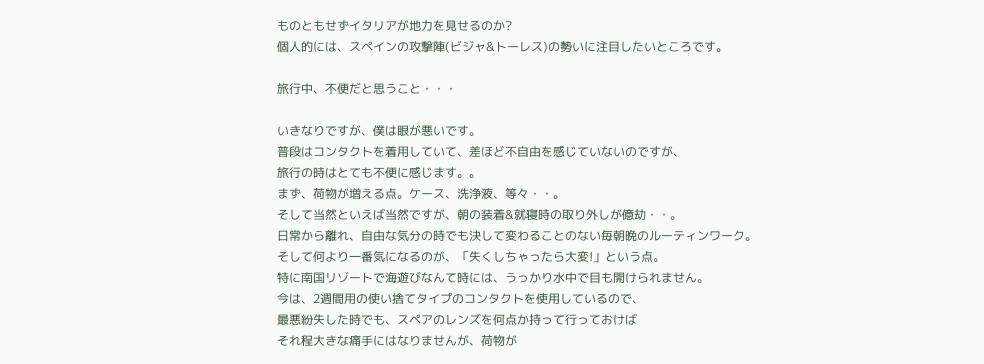ものともせずイタリアが地力を見せるのか?
個人的には、スペインの攻撃陣(ビジャ&トーレス)の勢いに注目したいところです。

旅行中、不便だと思うこと・・・

いきなりですが、僕は眼が悪いです。
普段はコンタクトを着用していて、差ほど不自由を感じていないのですが、
旅行の時はとても不便に感じます。。
まず、荷物が増える点。ケース、洗浄液、等々・・。
そして当然といえば当然ですが、朝の装着&就寝時の取り外しが億劫・・。
日常から離れ、自由な気分の時でも決して変わることのない毎朝晩のルーティンワーク。
そして何より一番気になるのが、「失くしちゃったら大変!」という点。
特に南国リゾートで海遊びなんて時には、うっかり水中で目も開けられません。
今は、2週間用の使い捨てタイプのコンタクトを使用しているので、
最悪紛失した時でも、スペアのレンズを何点か持って行っておけば
それ程大きな痛手にはなりませんが、荷物が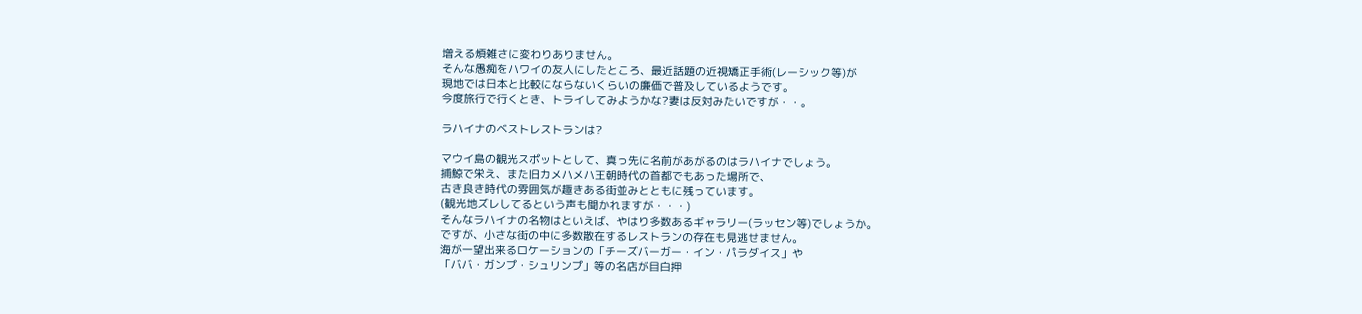増える煩雑さに変わりありません。
そんな愚痴をハワイの友人にしたところ、最近話題の近視矯正手術(レーシック等)が
現地では日本と比較にならないくらいの廉価で普及しているようです。
今度旅行で行くとき、トライしてみようかな?妻は反対みたいですが・・。

ラハイナのベストレストランは?

マウイ島の観光スポットとして、真っ先に名前があがるのはラハイナでしょう。
捕鯨で栄え、また旧カメハメハ王朝時代の首都でもあった場所で、
古き良き時代の雰囲気が趣きある街並みとともに残っています。
(観光地ズレしてるという声も聞かれますが・・・)
そんなラハイナの名物はといえば、やはり多数あるギャラリー(ラッセン等)でしょうか。
ですが、小さな街の中に多数散在するレストランの存在も見逃せません。
海が一望出来るロケーションの「チーズバーガー・イン・パラダイス」や
「ババ・ガンプ・シュリンプ」等の名店が目白押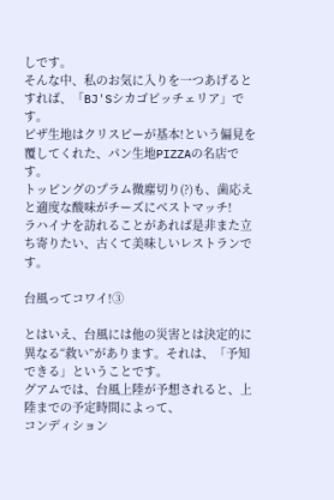しです。
そんな中、私のお気に入りを一つあげるとすれば、「BJ'Sシカゴピッチェリア」です。
ピザ生地はクリスピーが基本!という偏見を覆してくれた、パン生地PIZZAの名店です。
トッピングのプラム微塵切り(?)も、歯応えと適度な酸味がチーズにベストマッチ!
ラハイナを訪れることがあれば是非また立ち寄りたい、古くて美味しいレストランです。

台風ってコワイ!③

とはいえ、台風には他の災害とは決定的に異なる“救い”があります。それは、「予知できる」ということです。
グアムでは、台風上陸が予想されると、上陸までの予定時間によって、
コンディション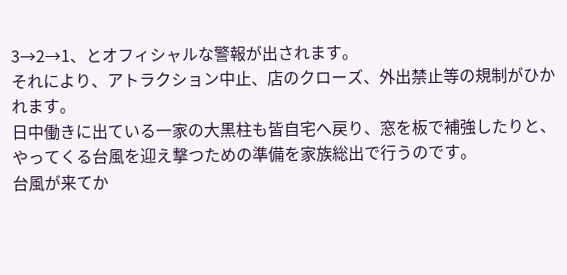3→2→1、とオフィシャルな警報が出されます。
それにより、アトラクション中止、店のクローズ、外出禁止等の規制がひかれます。
日中働きに出ている一家の大黒柱も皆自宅へ戻り、窓を板で補強したりと、
やってくる台風を迎え撃つための準備を家族総出で行うのです。
台風が来てか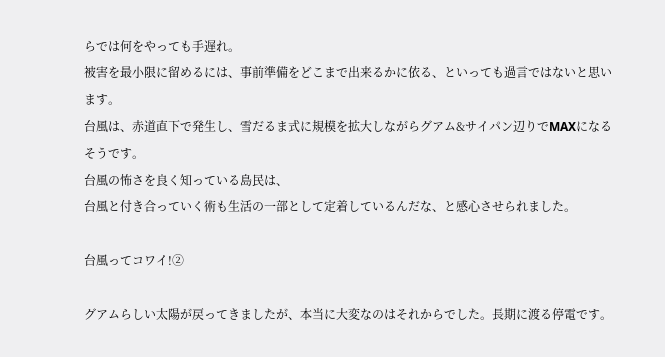らでは何をやっても手遅れ。
被害を最小限に留めるには、事前準備をどこまで出来るかに依る、といっても過言ではないと思います。
台風は、赤道直下で発生し、雪だるま式に規模を拡大しながらグアム&サイパン辺りでMAXになるそうです。
台風の怖さを良く知っている島民は、
台風と付き合っていく術も生活の一部として定着しているんだな、と感心させられました。

台風ってコワイ!②

グアムらしい太陽が戻ってきましたが、本当に大変なのはそれからでした。長期に渡る停電です。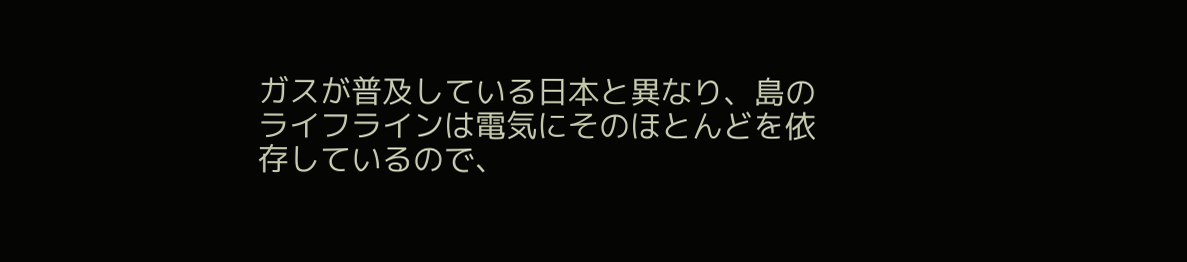ガスが普及している日本と異なり、島のライフラインは電気にそのほとんどを依存しているので、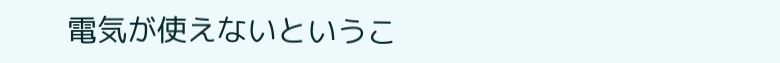電気が使えないというこ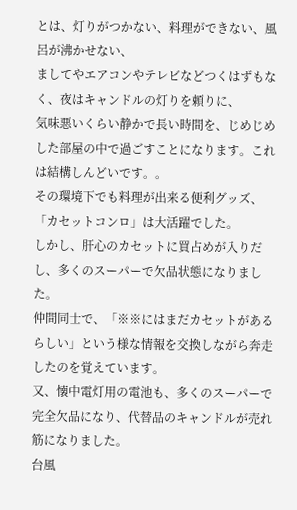とは、灯りがつかない、料理ができない、風呂が沸かせない、
ましてやエアコンやテレビなどつくはずもなく、夜はキャンドルの灯りを頼りに、
気味悪いくらい静かで長い時間を、じめじめした部屋の中で過ごすことになります。これは結構しんどいです。。
その環境下でも料理が出来る便利グッズ、「カセットコンロ」は大活躍でした。
しかし、肝心のカセットに買占めが入りだし、多くのスーパーで欠品状態になりました。
仲間同士で、「※※にはまだカセットがあるらしい」という様な情報を交換しながら奔走したのを覚えています。
又、懐中電灯用の電池も、多くのスーパーで完全欠品になり、代替品のキャンドルが売れ筋になりました。
台風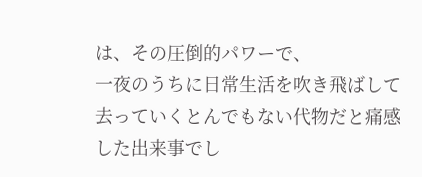は、その圧倒的パワーで、
一夜のうちに日常生活を吹き飛ばして去っていくとんでもない代物だと痛感した出来事でし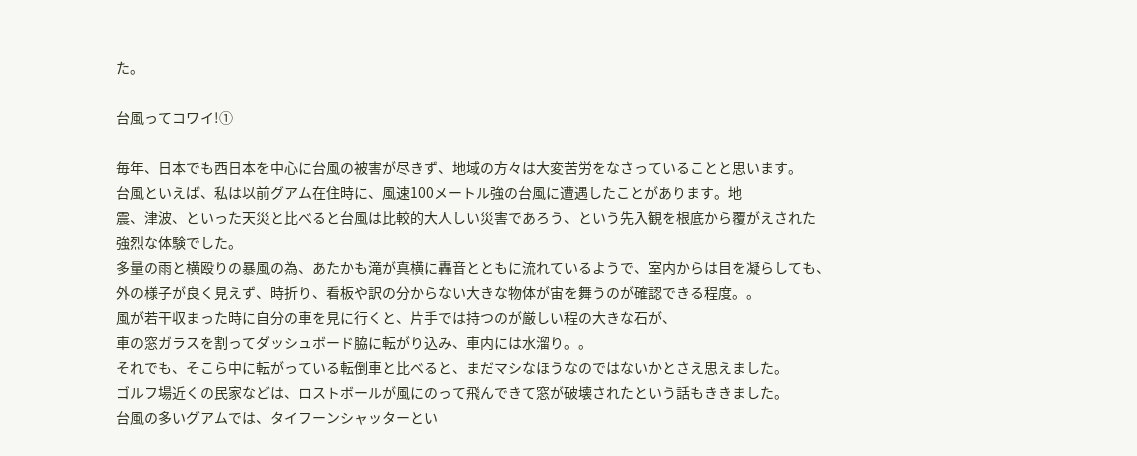た。

台風ってコワイ!①

毎年、日本でも西日本を中心に台風の被害が尽きず、地域の方々は大変苦労をなさっていることと思います。
台風といえば、私は以前グアム在住時に、風速100メートル強の台風に遭遇したことがあります。地
震、津波、といった天災と比べると台風は比較的大人しい災害であろう、という先入観を根底から覆がえされた
強烈な体験でした。
多量の雨と横殴りの暴風の為、あたかも滝が真横に轟音とともに流れているようで、室内からは目を凝らしても、
外の様子が良く見えず、時折り、看板や訳の分からない大きな物体が宙を舞うのが確認できる程度。。
風が若干収まった時に自分の車を見に行くと、片手では持つのが厳しい程の大きな石が、
車の窓ガラスを割ってダッシュボード脇に転がり込み、車内には水溜り。。
それでも、そこら中に転がっている転倒車と比べると、まだマシなほうなのではないかとさえ思えました。
ゴルフ場近くの民家などは、ロストボールが風にのって飛んできて窓が破壊されたという話もききました。
台風の多いグアムでは、タイフーンシャッターとい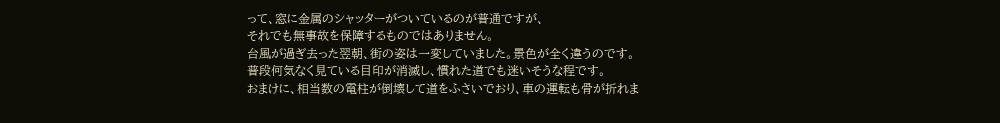って、窓に金属のシャッターがついているのが普通ですが、
それでも無事故を保障するものではありません。
台風が過ぎ去った翌朝、街の姿は一変していました。景色が全く違うのです。
普段何気なく見ている目印が消滅し、慣れた道でも迷いそうな程です。
おまけに、相当数の電柱が倒壊して道をふさいでおり、車の運転も骨が折れま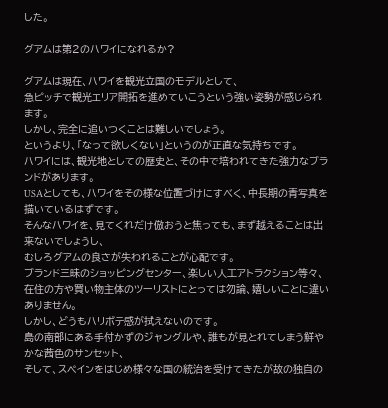した。

グアムは第2のハワイになれるか?

グアムは現在、ハワイを観光立国のモデルとして、
急ピッチで観光エリア開拓を進めていこうという強い姿勢が感じられます。
しかし、完全に追いつくことは難しいでしょう。
というより、「なって欲しくない」というのが正直な気持ちです。
ハワイには、観光地としての歴史と、その中で培われてきた強力なブランドがあります。
USAとしても、ハワイをその様な位置づけにすべく、中長期の青写真を描いているはずです。
そんなハワイを、見てくれだけ倣おうと焦っても、まず越えることは出来ないでしょうし、
むしろグアムの良さが失われることが心配です。
ブランド三昧のショッピングセンター、楽しい人工アトラクション等々、
在住の方や買い物主体のツーリストにとっては勿論、嬉しいことに違いありません。
しかし、どうもハリボテ感が拭えないのです。
島の南部にある手付かずのジャングルや、誰もが見とれてしまう鮮やかな茜色のサンセット、
そして、スペインをはじめ様々な国の統治を受けてきたが故の独自の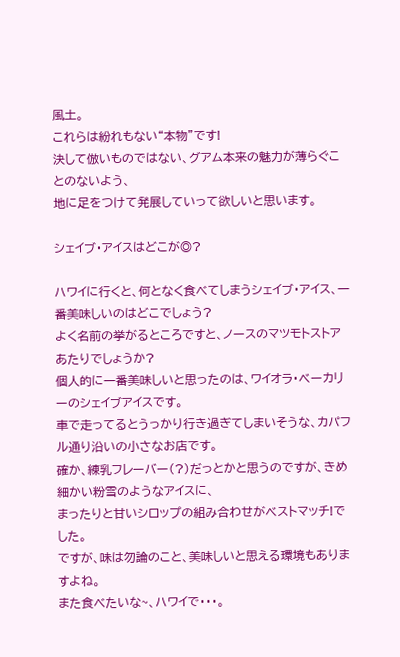風土。
これらは紛れもない“本物”です!
決して倣いものではない、グアム本来の魅力が薄らぐことのないよう、
地に足をつけて発展していって欲しいと思います。

シェイブ・アイスはどこが◎?

ハワイに行くと、何となく食べてしまうシェイブ・アイス、一番美味しいのはどこでしょう?
よく名前の挙がるところですと、ノースのマツモトストアあたりでしょうか?
個人的に一番美味しいと思ったのは、ワイオラ・ベーカリーのシェイブアイスです。
車で走ってるとうっかり行き過ぎてしまいそうな、カパフル通り沿いの小さなお店です。
確か、練乳フレーバー(?)だっとかと思うのですが、きめ細かい粉雪のようなアイスに、
まったりと甘いシロップの組み合わせがベストマッチ!でした。
ですが、味は勿論のこと、美味しいと思える環境もありますよね。
また食べたいな~、ハワイで・・・。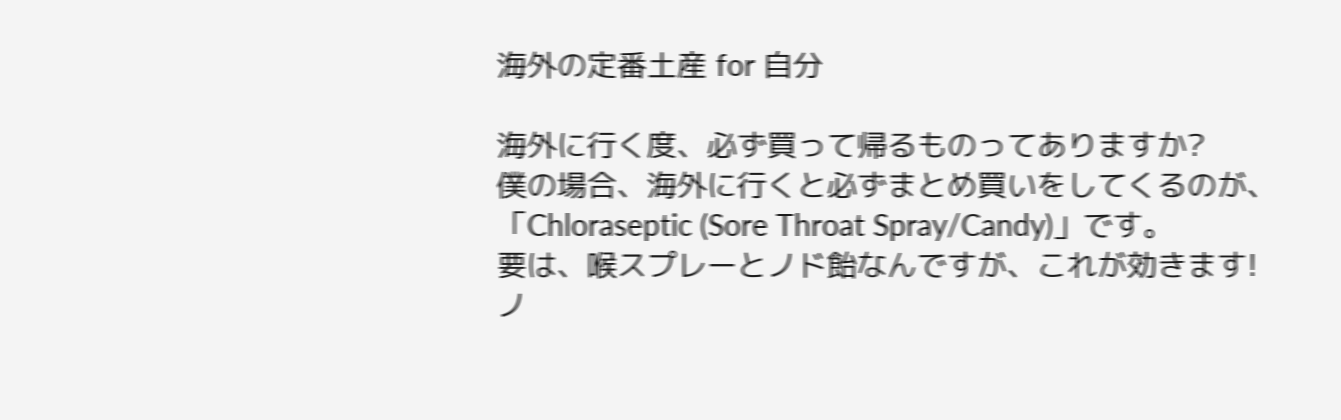海外の定番土産 for 自分

海外に行く度、必ず買って帰るものってありますか?
僕の場合、海外に行くと必ずまとめ買いをしてくるのが、
「Chloraseptic (Sore Throat Spray/Candy)」です。
要は、喉スプレーとノド飴なんですが、これが効きます!
ノ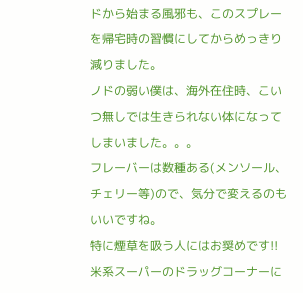ドから始まる風邪も、このスプレーを帰宅時の習慣にしてからめっきり減りました。
ノドの弱い僕は、海外在住時、こいつ無しでは生きられない体になってしまいました。。。
フレーバーは数種ある(メンソール、チェリー等)ので、気分で変えるのもいいですね。
特に煙草を吸う人にはお奨めです!!
米系スーパーのドラッグコーナーに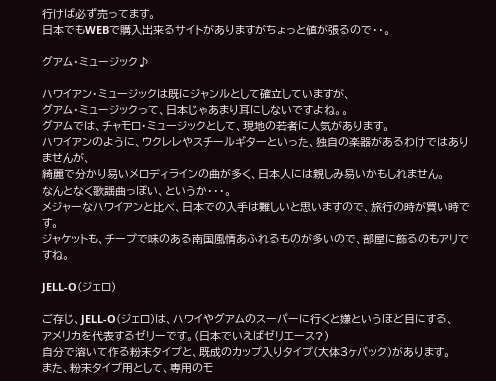行けば必ず売ってます。
日本でもWEBで購入出来るサイトがありますがちょっと値が張るので・・。

グアム・ミュージック♪

ハワイアン・ミュージックは既にジャンルとして確立していますが、
グアム・ミュージックって、日本じゃあまり耳にしないですよね。。
グアムでは、チャモロ・ミュージックとして、現地の若者に人気があります。
ハワイアンのように、ウクレレやスチールギターといった、独自の楽器があるわけではありませんが、
綺麗で分かり易いメロディラインの曲が多く、日本人には親しみ易いかもしれません。
なんとなく歌謡曲っぽい、というか・・・。
メジャーなハワイアンと比べ、日本での入手は難しいと思いますので、旅行の時が買い時です。
ジャケットも、チープで味のある南国風情あふれるものが多いので、部屋に飾るのもアリですね。

JELL-O(ジェロ)

ご存じ、JELL-O(ジェロ)は、ハワイやグアムのスーパーに行くと嫌というほど目にする、
アメリカを代表するゼリーです。(日本でいえばゼリエース?)
自分で溶いて作る粉末タイプと、既成のカップ入りタイプ(大体3ヶパック)があります。
また、粉末タイプ用として、専用のモ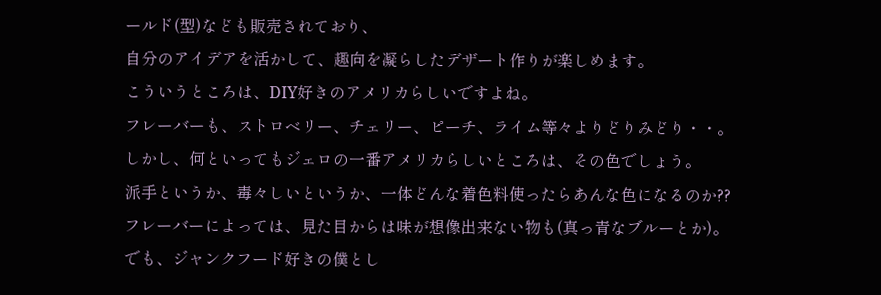ールド(型)なども販売されており、
自分のアイデアを活かして、趣向を凝らしたデザート作りが楽しめます。
こういうところは、DIY好きのアメリカらしいですよね。
フレーバーも、ストロベリー、チェリー、ピーチ、ライム等々よりどりみどり・・。
しかし、何といってもジェロの一番アメリカらしいところは、その色でしょう。
派手というか、毒々しいというか、一体どんな着色料使ったらあんな色になるのか??
フレーバーによっては、見た目からは味が想像出来ない物も(真っ青なブルーとか)。
でも、ジャンクフード好きの僕とし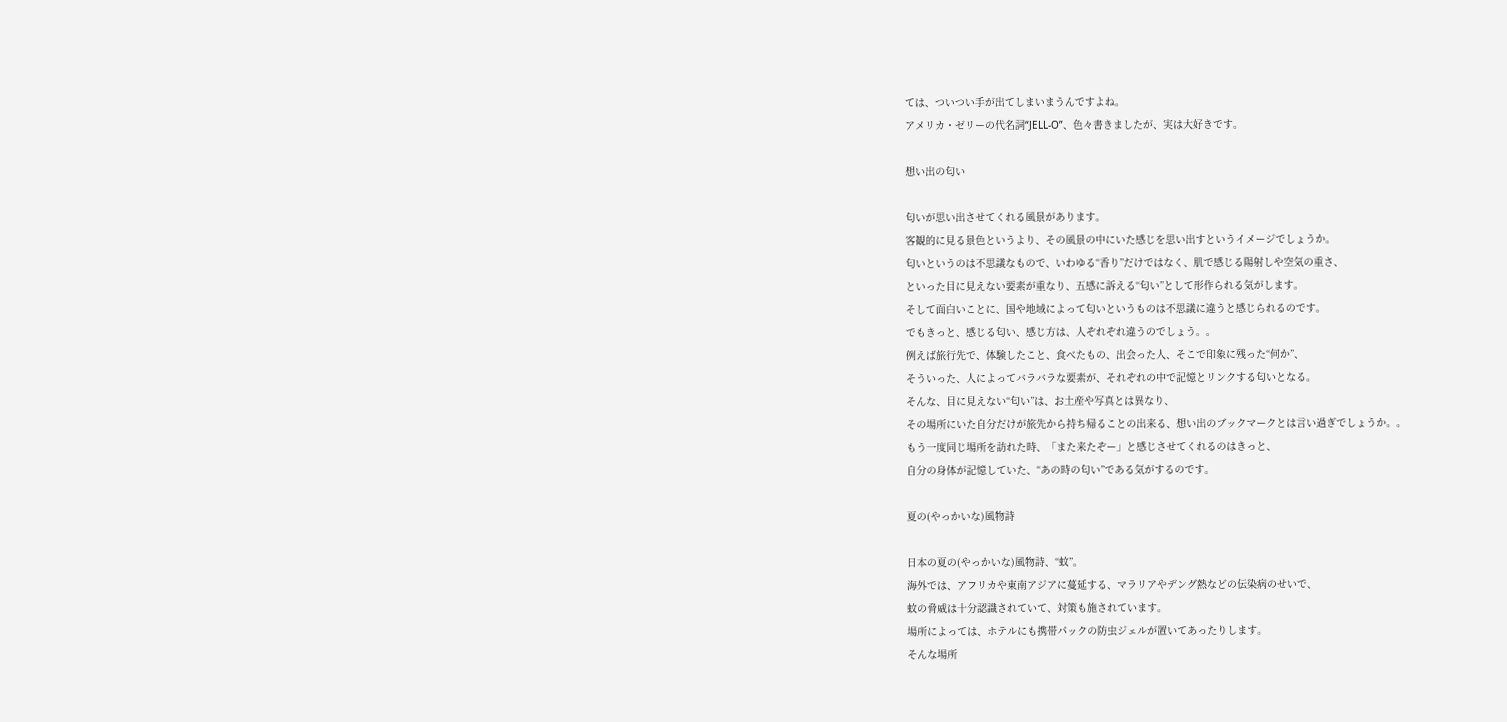ては、ついつい手が出てしまいまうんですよね。
アメリカ・ゼリーの代名詞“JELL-O”、色々書きましたが、実は大好きです。

想い出の匂い

匂いが思い出させてくれる風景があります。
客観的に見る景色というより、その風景の中にいた感じを思い出すというイメージでしょうか。
匂いというのは不思議なもので、いわゆる“香り”だけではなく、肌で感じる陽射しや空気の重さ、
といった目に見えない要素が重なり、五感に訴える“匂い”として形作られる気がします。
そして面白いことに、国や地域によって匂いというものは不思議に違うと感じられるのです。
でもきっと、感じる匂い、感じ方は、人ぞれぞれ違うのでしょう。。
例えば旅行先で、体験したこと、食べたもの、出会った人、そこで印象に残った“何か”、
そういった、人によってバラバラな要素が、それぞれの中で記憶とリンクする匂いとなる。
そんな、目に見えない“匂い”は、お土産や写真とは異なり、
その場所にいた自分だけが旅先から持ち帰ることの出来る、想い出のブックマークとは言い過ぎでしょうか。。
もう一度同じ場所を訪れた時、「また来たぞー」と感じさせてくれるのはきっと、
自分の身体が記憶していた、“あの時の匂い”である気がするのです。

夏の(やっかいな)風物詩

日本の夏の(やっかいな)風物詩、“蚊”。
海外では、アフリカや東南アジアに蔓延する、マラリアやデング熱などの伝染病のせいで、
蚊の脅威は十分認識されていて、対策も施されています。
場所によっては、ホテルにも携帯パックの防虫ジェルが置いてあったりします。
そんな場所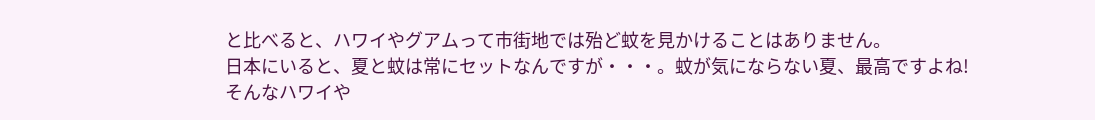と比べると、ハワイやグアムって市街地では殆ど蚊を見かけることはありません。
日本にいると、夏と蚊は常にセットなんですが・・・。蚊が気にならない夏、最高ですよね!
そんなハワイや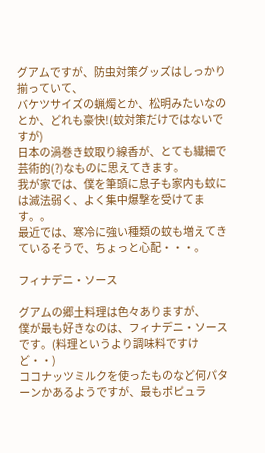グアムですが、防虫対策グッズはしっかり揃っていて、
バケツサイズの蝋燭とか、松明みたいなのとか、どれも豪快!(蚊対策だけではないですが)
日本の渦巻き蚊取り線香が、とても繊細で芸術的(?)なものに思えてきます。
我が家では、僕を筆頭に息子も家内も蚊には滅法弱く、よく集中爆撃を受けてます。。
最近では、寒冷に強い種類の蚊も増えてきているそうで、ちょっと心配・・・。

フィナデニ・ソース

グアムの郷土料理は色々ありますが、
僕が最も好きなのは、フィナデニ・ソースです。(料理というより調味料ですけど・・)
ココナッツミルクを使ったものなど何パターンかあるようですが、最もポピュラ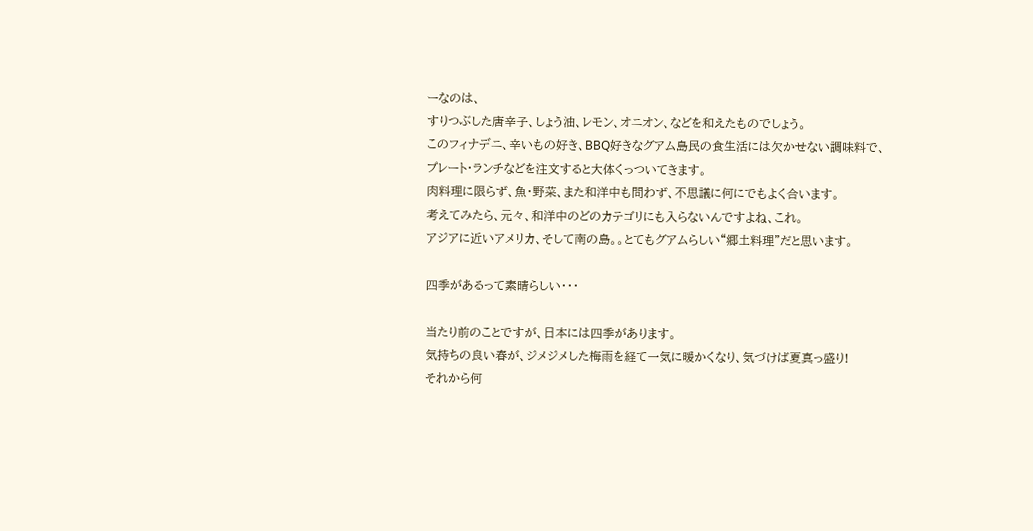ーなのは、
すりつぶした唐辛子、しょう油、レモン、オニオン、などを和えたものでしょう。
このフィナデニ、辛いもの好き、BBQ好きなグアム島民の食生活には欠かせない調味料で、
プレート・ランチなどを注文すると大体くっついてきます。
肉料理に限らず、魚・野菜、また和洋中も問わず、不思議に何にでもよく合います。
考えてみたら、元々、和洋中のどのカテゴリにも入らないんですよね、これ。
アジアに近いアメリカ、そして南の島。。とてもグアムらしい“郷土料理”だと思います。

四季があるって素晴らしい・・・

当たり前のことですが、日本には四季があります。
気持ちの良い春が、ジメジメした梅雨を経て一気に暖かくなり、気づけば夏真っ盛り!
それから何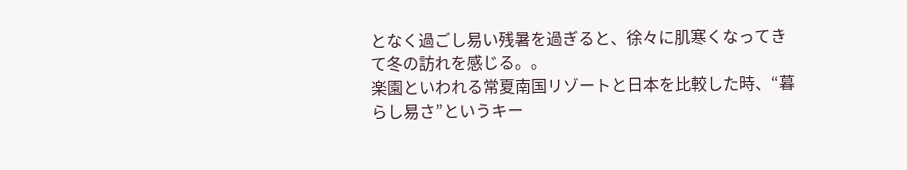となく過ごし易い残暑を過ぎると、徐々に肌寒くなってきて冬の訪れを感じる。。
楽園といわれる常夏南国リゾートと日本を比較した時、“暮らし易さ”というキー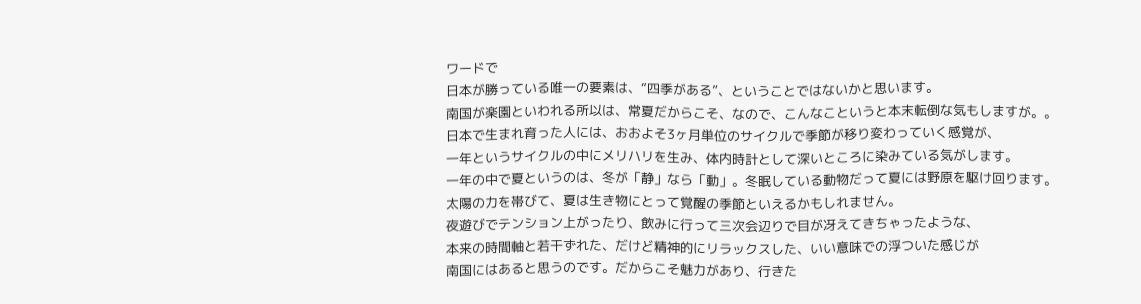ワードで
日本が勝っている唯一の要素は、“四季がある”、ということではないかと思います。
南国が楽園といわれる所以は、常夏だからこそ、なので、こんなこというと本末転倒な気もしますが。。
日本で生まれ育った人には、おおよそ3ヶ月単位のサイクルで季節が移り変わっていく感覚が、
一年というサイクルの中にメリハリを生み、体内時計として深いところに染みている気がします。
一年の中で夏というのは、冬が「静」なら「動」。冬眠している動物だって夏には野原を駆け回ります。
太陽の力を帯びて、夏は生き物にとって覚醒の季節といえるかもしれません。
夜遊びでテンション上がったり、飲みに行って三次会辺りで目が冴えてきちゃったような、
本来の時間軸と若干ずれた、だけど精神的にリラックスした、いい意味での浮ついた感じが
南国にはあると思うのです。だからこそ魅力があり、行きた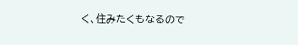く、住みたくもなるので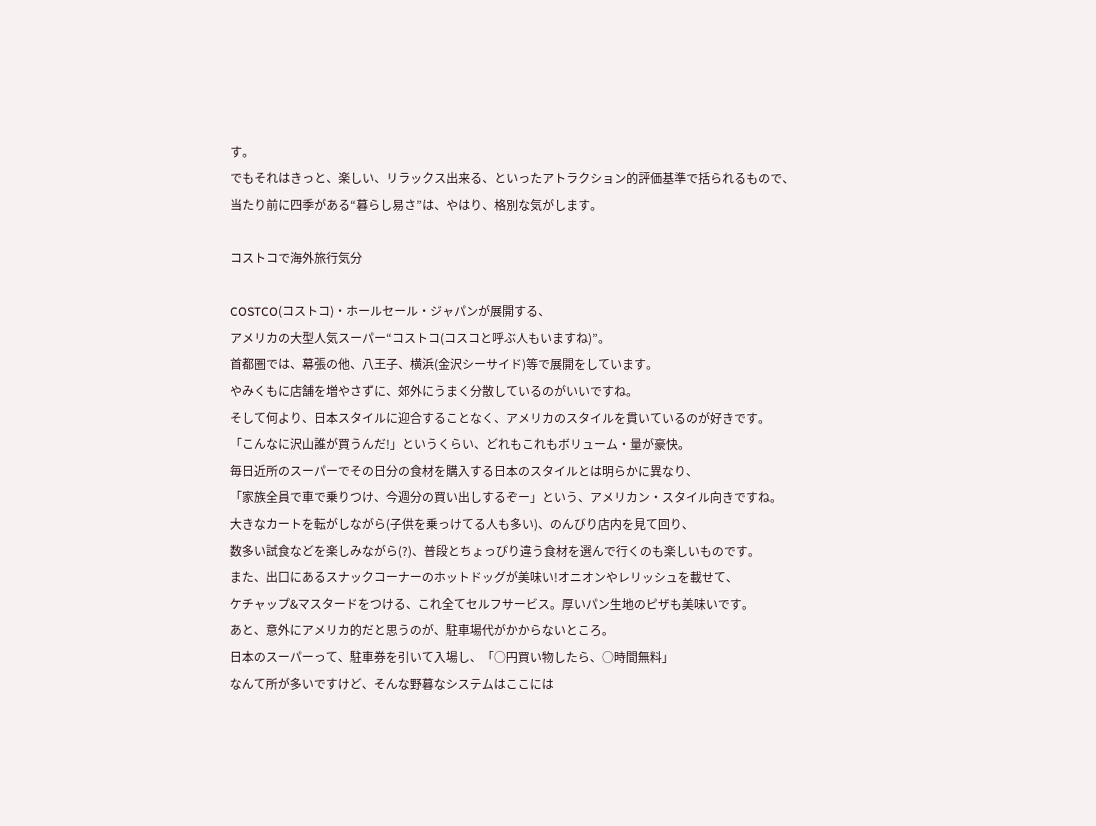す。
でもそれはきっと、楽しい、リラックス出来る、といったアトラクション的評価基準で括られるもので、
当たり前に四季がある“暮らし易さ”は、やはり、格別な気がします。

コストコで海外旅行気分

COSTCO(コストコ)・ホールセール・ジャパンが展開する、
アメリカの大型人気スーパー“コストコ(コスコと呼ぶ人もいますね)”。
首都圏では、幕張の他、八王子、横浜(金沢シーサイド)等で展開をしています。
やみくもに店舗を増やさずに、郊外にうまく分散しているのがいいですね。
そして何より、日本スタイルに迎合することなく、アメリカのスタイルを貫いているのが好きです。
「こんなに沢山誰が買うんだ!」というくらい、どれもこれもボリューム・量が豪快。
毎日近所のスーパーでその日分の食材を購入する日本のスタイルとは明らかに異なり、
「家族全員で車で乗りつけ、今週分の買い出しするぞー」という、アメリカン・スタイル向きですね。
大きなカートを転がしながら(子供を乗っけてる人も多い)、のんびり店内を見て回り、
数多い試食などを楽しみながら(?)、普段とちょっぴり違う食材を選んで行くのも楽しいものです。
また、出口にあるスナックコーナーのホットドッグが美味い!オニオンやレリッシュを載せて、
ケチャップ&マスタードをつける、これ全てセルフサービス。厚いパン生地のピザも美味いです。
あと、意外にアメリカ的だと思うのが、駐車場代がかからないところ。
日本のスーパーって、駐車券を引いて入場し、「○円買い物したら、○時間無料」
なんて所が多いですけど、そんな野暮なシステムはここには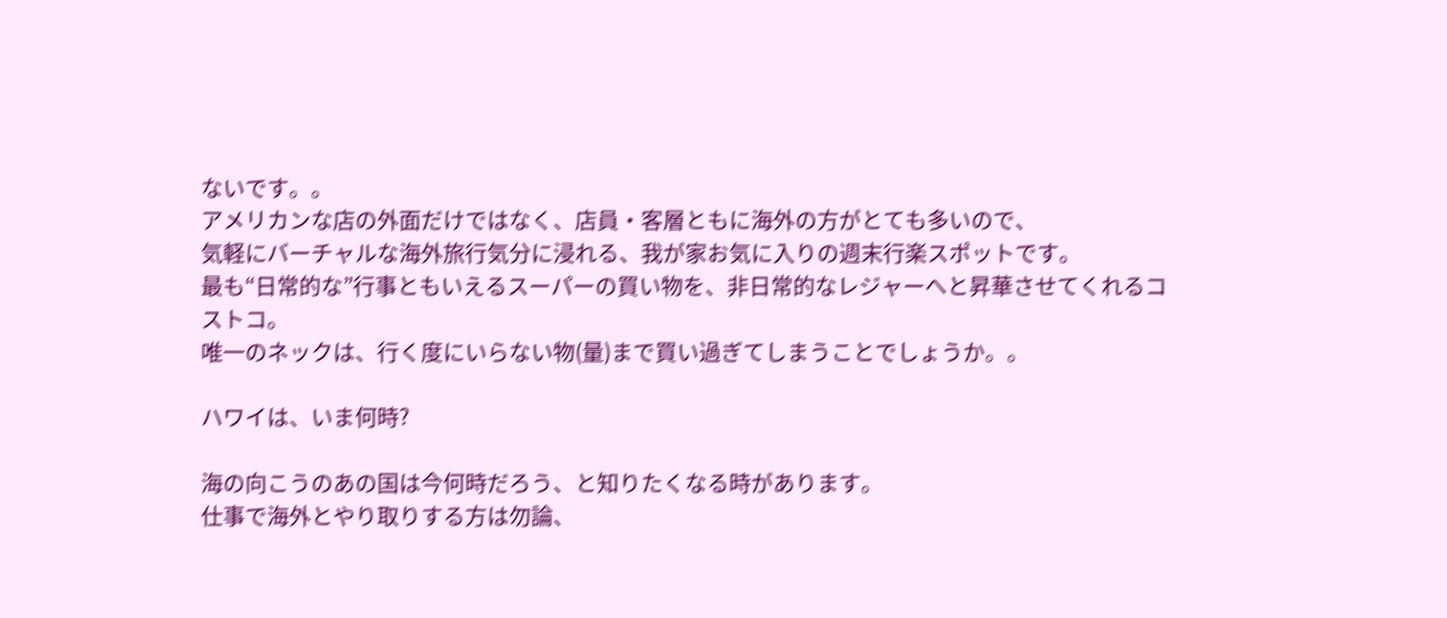ないです。。
アメリカンな店の外面だけではなく、店員・客層ともに海外の方がとても多いので、
気軽にバーチャルな海外旅行気分に浸れる、我が家お気に入りの週末行楽スポットです。
最も“日常的な”行事ともいえるスーパーの買い物を、非日常的なレジャーへと昇華させてくれるコストコ。
唯一のネックは、行く度にいらない物(量)まで買い過ぎてしまうことでしょうか。。

ハワイは、いま何時?

海の向こうのあの国は今何時だろう、と知りたくなる時があります。
仕事で海外とやり取りする方は勿論、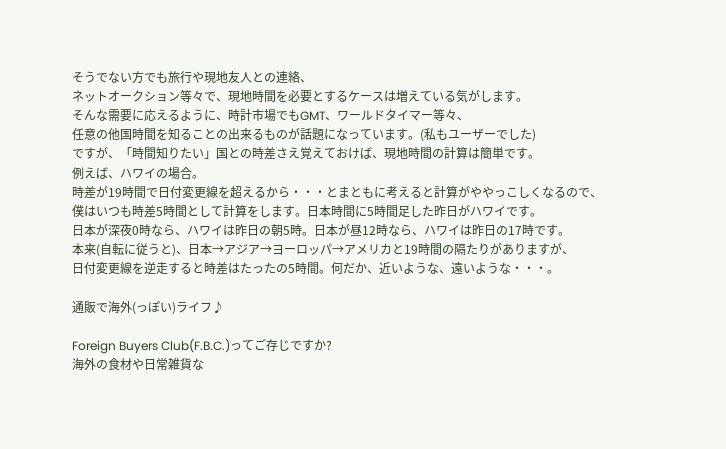そうでない方でも旅行や現地友人との連絡、
ネットオークション等々で、現地時間を必要とするケースは増えている気がします。
そんな需要に応えるように、時計市場でもGMT、ワールドタイマー等々、
任意の他国時間を知ることの出来るものが話題になっています。(私もユーザーでした)
ですが、「時間知りたい」国との時差さえ覚えておけば、現地時間の計算は簡単です。
例えば、ハワイの場合。
時差が19時間で日付変更線を超えるから・・・とまともに考えると計算がややっこしくなるので、
僕はいつも時差5時間として計算をします。日本時間に5時間足した昨日がハワイです。
日本が深夜0時なら、ハワイは昨日の朝5時。日本が昼12時なら、ハワイは昨日の17時です。
本来(自転に従うと)、日本→アジア→ヨーロッパ→アメリカと19時間の隔たりがありますが、
日付変更線を逆走すると時差はたったの5時間。何だか、近いような、遠いような・・・。

通販で海外(っぽい)ライフ♪

Foreign Buyers Club(F.B.C.)ってご存じですか?
海外の食材や日常雑貨な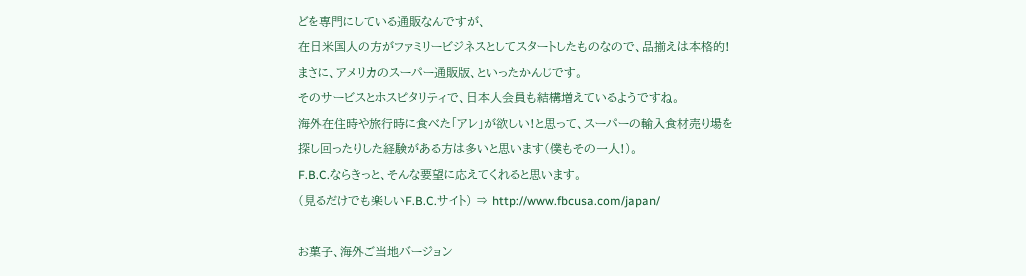どを専門にしている通販なんですが、
在日米国人の方がファミリービジネスとしてスタートしたものなので、品揃えは本格的!
まさに、アメリカのスーパー通販版、といったかんじです。
そのサービスとホスピタリティで、日本人会員も結構増えているようですね。
海外在住時や旅行時に食べた「アレ」が欲しい!と思って、スーパーの輸入食材売り場を
探し回ったりした経験がある方は多いと思います(僕もその一人!)。
F.B.C.ならきっと、そんな要望に応えてくれると思います。
(見るだけでも楽しいF.B.C.サイト) ⇒ http://www.fbcusa.com/japan/

お菓子、海外ご当地バージョン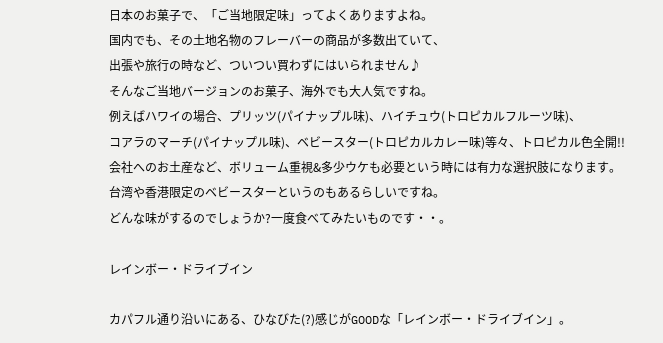日本のお菓子で、「ご当地限定味」ってよくありますよね。
国内でも、その土地名物のフレーバーの商品が多数出ていて、
出張や旅行の時など、ついつい買わずにはいられません♪
そんなご当地バージョンのお菓子、海外でも大人気ですね。
例えばハワイの場合、プリッツ(パイナップル味)、ハイチュウ(トロピカルフルーツ味)、
コアラのマーチ(パイナップル味)、ベビースター(トロピカルカレー味)等々、トロピカル色全開!!
会社へのお土産など、ボリューム重視&多少ウケも必要という時には有力な選択肢になります。
台湾や香港限定のベビースターというのもあるらしいですね。
どんな味がするのでしょうか?一度食べてみたいものです・・。

レインボー・ドライブイン

カパフル通り沿いにある、ひなびた(?)感じがGOODな「レインボー・ドライブイン」。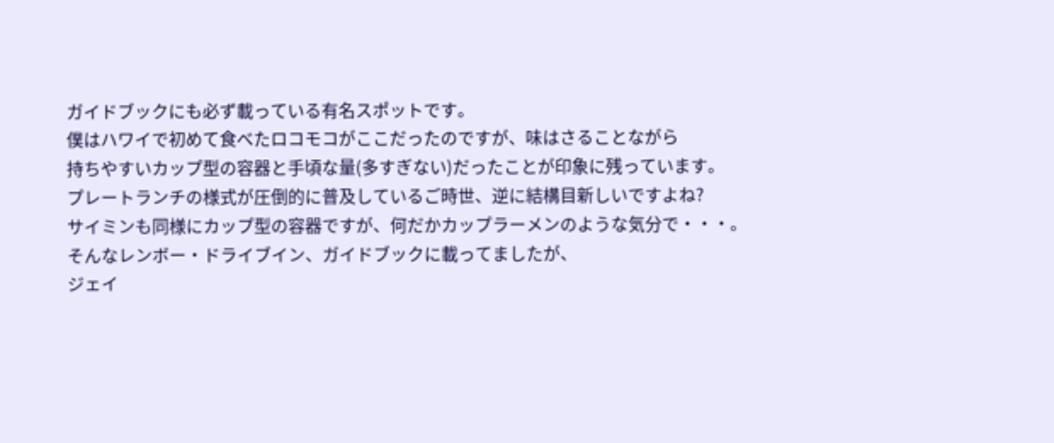ガイドブックにも必ず載っている有名スポットです。
僕はハワイで初めて食べたロコモコがここだったのですが、味はさることながら
持ちやすいカップ型の容器と手頃な量(多すぎない)だったことが印象に残っています。
プレートランチの様式が圧倒的に普及しているご時世、逆に結構目新しいですよね?
サイミンも同様にカップ型の容器ですが、何だかカップラーメンのような気分で・・・。
そんなレンボー・ドライブイン、ガイドブックに載ってましたが、
ジェイ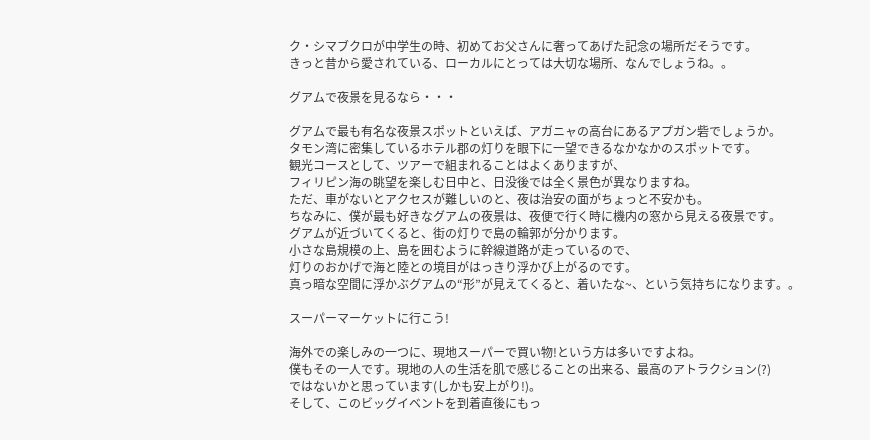ク・シマブクロが中学生の時、初めてお父さんに奢ってあげた記念の場所だそうです。
きっと昔から愛されている、ローカルにとっては大切な場所、なんでしょうね。。

グアムで夜景を見るなら・・・

グアムで最も有名な夜景スポットといえば、アガニャの高台にあるアプガン砦でしょうか。
タモン湾に密集しているホテル郡の灯りを眼下に一望できるなかなかのスポットです。
観光コースとして、ツアーで組まれることはよくありますが、
フィリピン海の眺望を楽しむ日中と、日没後では全く景色が異なりますね。
ただ、車がないとアクセスが難しいのと、夜は治安の面がちょっと不安かも。
ちなみに、僕が最も好きなグアムの夜景は、夜便で行く時に機内の窓から見える夜景です。
グアムが近づいてくると、街の灯りで島の輪郭が分かります。
小さな島規模の上、島を囲むように幹線道路が走っているので、
灯りのおかげで海と陸との境目がはっきり浮かび上がるのです。
真っ暗な空間に浮かぶグアムの“形”が見えてくると、着いたな~、という気持ちになります。。

スーパーマーケットに行こう!

海外での楽しみの一つに、現地スーパーで買い物!という方は多いですよね。
僕もその一人です。現地の人の生活を肌で感じることの出来る、最高のアトラクション(?)
ではないかと思っています(しかも安上がり!)。
そして、このビッグイベントを到着直後にもっ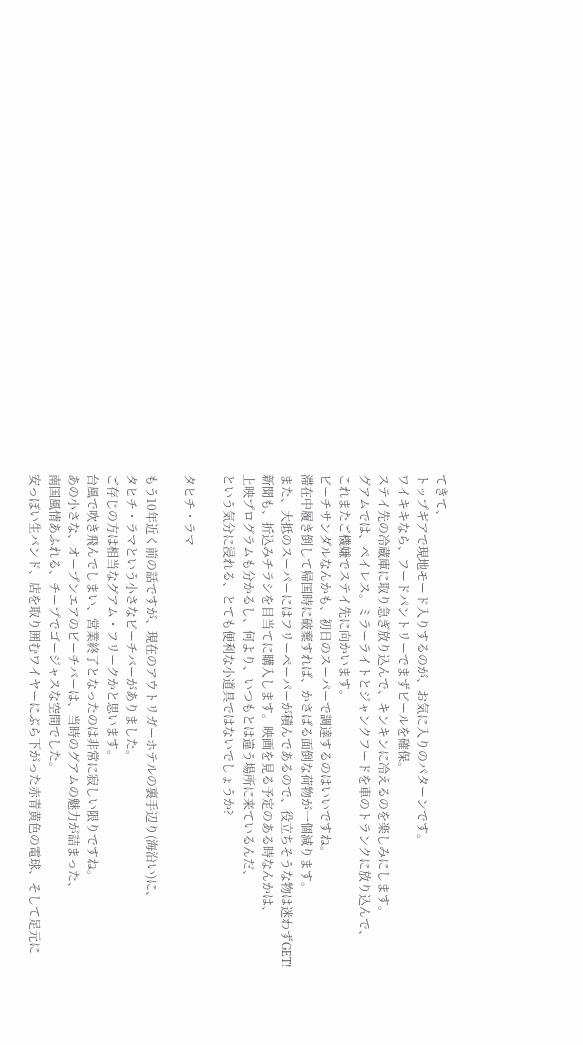てきて、
トップギアで現地モード入りするのが、お気に入りのパターンです。
ワイキキなら、フードパントリーでまずビールを確保。
ステイ先の冷蔵庫に取り急ぎ放り込んで、キンキンに冷えるのを楽しみにします。
グアムでは、ペイレス。ミラーライトとジャンクフードを車のトランクに放り込んで、
これまたご機嫌でステイ先に向かいます。
ビーチサンダルなんかも、初日のスーパーで調達するのはいいですね。
滞在中履き倒して帰国時に破棄すれば、かさばる面倒な荷物が一個減ります。
また、大抵のスーパーにはフリーペーパーが積んであるので、役立ちそうな物は迷わずGET!
新聞も、折込みチラシを目当てに購入します。映画を見る予定のある時なんかは、
上映プログラムも分かるし、何より、いつもとは違う場所に来ているんだ、
という気分に浸れる、とても便利な小道具ではないでしょうか?

タヒチ・ラマ

もう10年近く前の話ですが、現在のアウトリガーホテルの裏手辺り(海沿い)に、
タヒチ・ラマという小さなビーチバーがありました。
ご存じの方は相当なグアム・フリークかと思います。
台風で吹き飛んでしまい、営業終了となったのは非常に寂しい限りですね。
あの小さな、オープンエアのビーチバーは、当時のグアムの魅力が詰まった、
南国風情あふれる、チープでゴージャスな空間でした。
安っぽい生バンド、店を取り囲むワイヤーにぶら下がった赤青黄色の電球、そして足元に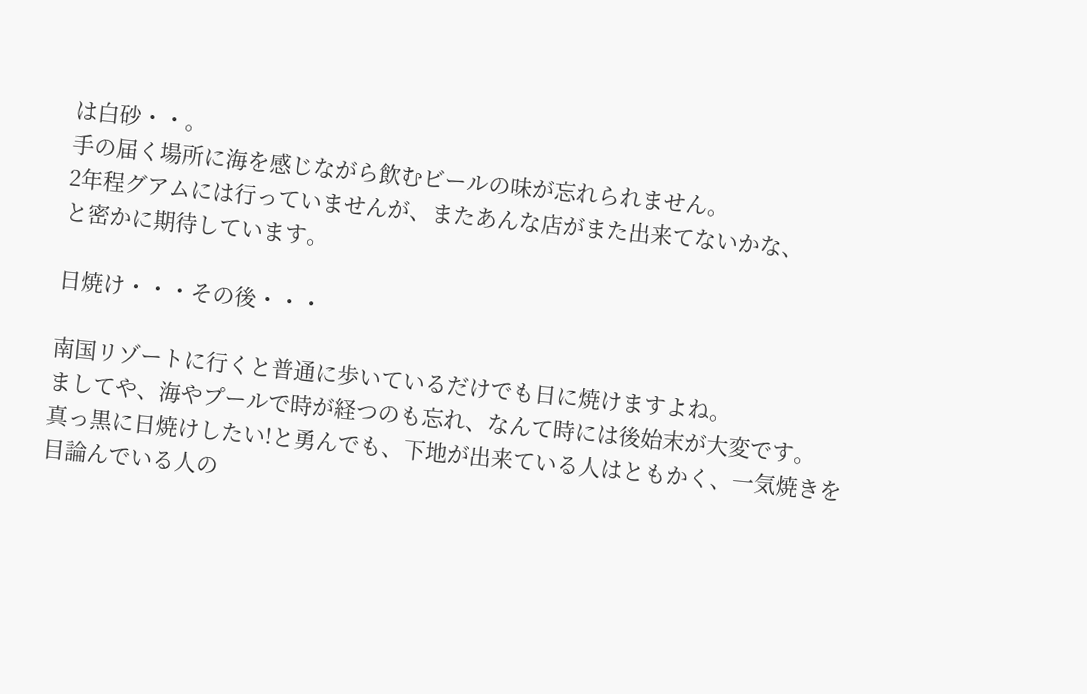は白砂・・。
手の届く場所に海を感じながら飲むビールの味が忘れられません。
2年程グアムには行っていませんが、またあんな店がまた出来てないかな、
と密かに期待しています。

日焼け・・・その後・・・

南国リゾートに行くと普通に歩いているだけでも日に焼けますよね。
ましてや、海やプールで時が経つのも忘れ、なんて時には後始末が大変です。
真っ黒に日焼けしたい!と勇んでも、下地が出来ている人はともかく、一気焼きを
目論んでいる人の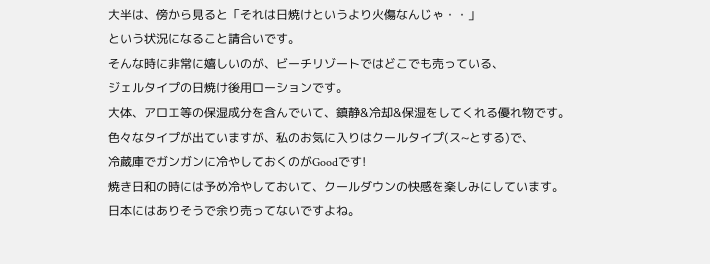大半は、傍から見ると「それは日焼けというより火傷なんじゃ・・」
という状況になること請合いです。
そんな時に非常に嬉しいのが、ビーチリゾートではどこでも売っている、
ジェルタイプの日焼け後用ローションです。
大体、アロエ等の保湿成分を含んでいて、鎮静&冷却&保湿をしてくれる優れ物です。
色々なタイプが出ていますが、私のお気に入りはクールタイプ(ス~とする)で、
冷蔵庫でガンガンに冷やしておくのがGoodです!
焼き日和の時には予め冷やしておいて、クールダウンの快感を楽しみにしています。
日本にはありそうで余り売ってないですよね。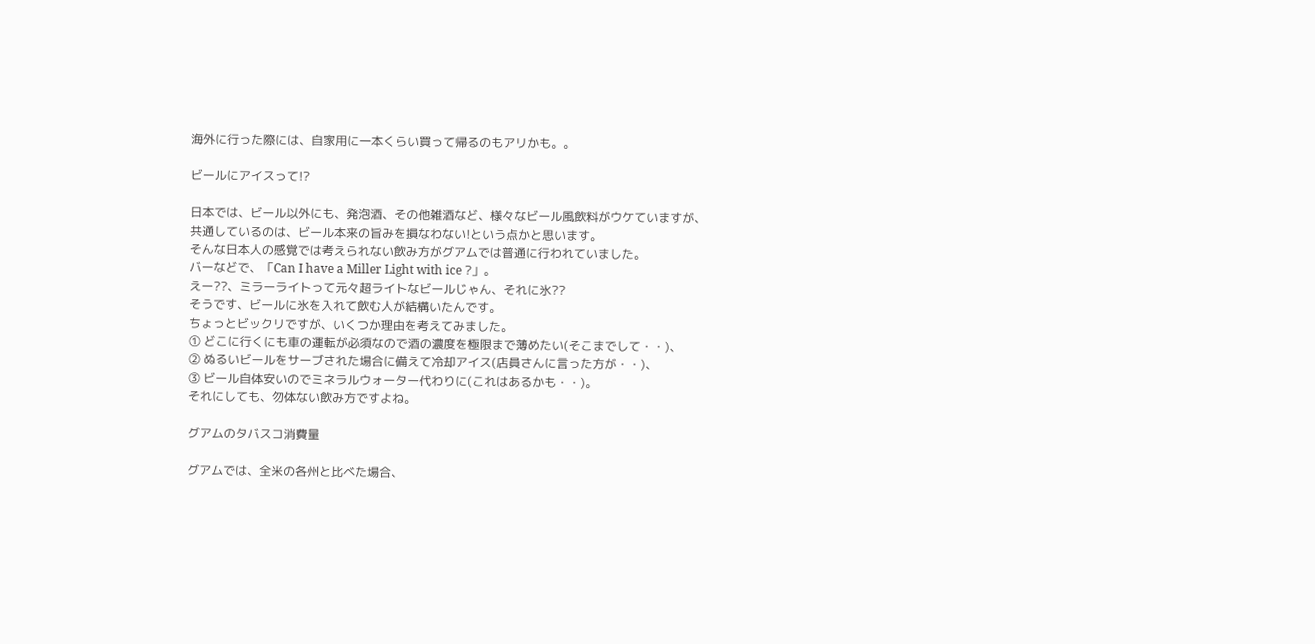海外に行った際には、自家用に一本くらい買って帰るのもアリかも。。

ビールにアイスって!?

日本では、ビール以外にも、発泡酒、その他雑酒など、様々なビール風飲料がウケていますが、
共通しているのは、ビール本来の旨みを損なわない!という点かと思います。
そんな日本人の感覚では考えられない飲み方がグアムでは普通に行われていました。
バーなどで、「Can I have a Miller Light with ice ?」。
えー??、ミラーライトって元々超ライトなビールじゃん、それに氷??
そうです、ビールに氷を入れて飲む人が結構いたんです。
ちょっとビックリですが、いくつか理由を考えてみました。
① どこに行くにも車の運転が必須なので酒の濃度を極限まで薄めたい(そこまでして・・)、
② ぬるいビールをサーブされた場合に備えて冷却アイス(店員さんに言った方が・・)、
③ ビール自体安いのでミネラルウォーター代わりに(これはあるかも・・)。
それにしても、勿体ない飲み方ですよね。

グアムのタバスコ消費量

グアムでは、全米の各州と比べた場合、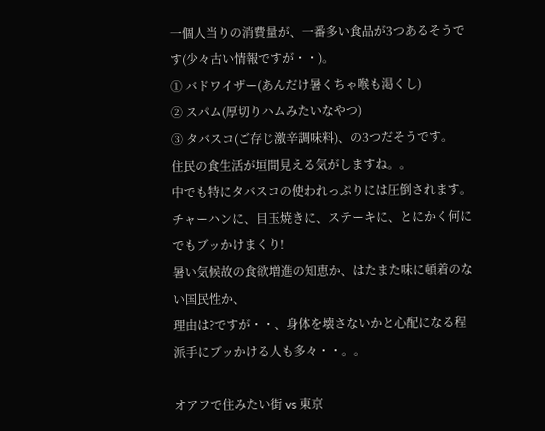一個人当りの消費量が、一番多い食品が3つあるそうです(少々古い情報ですが・・)。
① バドワイザー(あんだけ暑くちゃ喉も渇くし)
② スパム(厚切りハムみたいなやつ)
③ タバスコ(ご存じ激辛調味料)、の3つだそうです。
住民の食生活が垣間見える気がしますね。。
中でも特にタバスコの使われっぷりには圧倒されます。
チャーハンに、目玉焼きに、ステーキに、とにかく何にでもブッかけまくり!
暑い気候故の食欲増進の知恵か、はたまた味に頓着のない国民性か、
理由は?ですが・・、身体を壊さないかと心配になる程派手にブッかける人も多々・・。。

オアフで住みたい街 vs 東京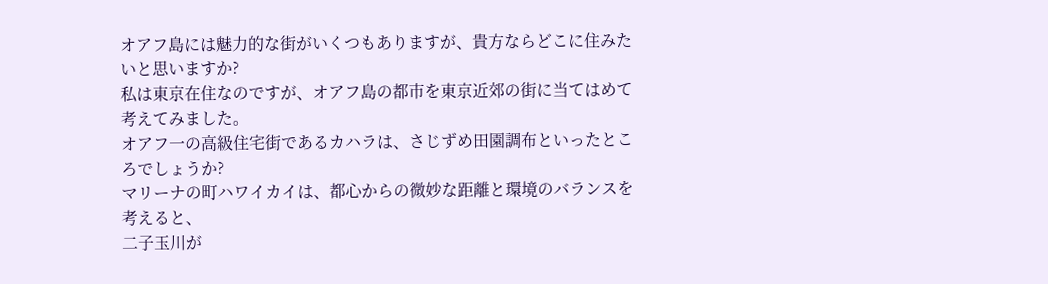オアフ島には魅力的な街がいくつもありますが、貴方ならどこに住みたいと思いますか?
私は東京在住なのですが、オアフ島の都市を東京近郊の街に当てはめて考えてみました。
オアフ一の高級住宅街であるカハラは、さじずめ田園調布といったところでしょうか?
マリーナの町ハワイカイは、都心からの微妙な距離と環境のバランスを考えると、
二子玉川が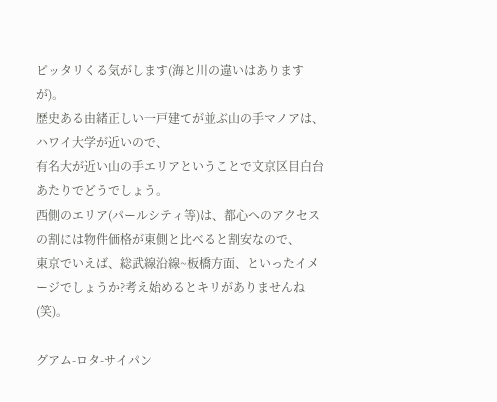ピッタリくる気がします(海と川の違いはありますが)。
歴史ある由緒正しい一戸建てが並ぶ山の手マノアは、ハワイ大学が近いので、
有名大が近い山の手エリアということで文京区目白台あたりでどうでしょう。
西側のエリア(パールシティ等)は、都心へのアクセスの割には物件価格が東側と比べると割安なので、
東京でいえば、総武線沿線~板橋方面、といったイメージでしょうか?考え始めるとキリがありませんね(笑)。

グアム-ロタ-サイパン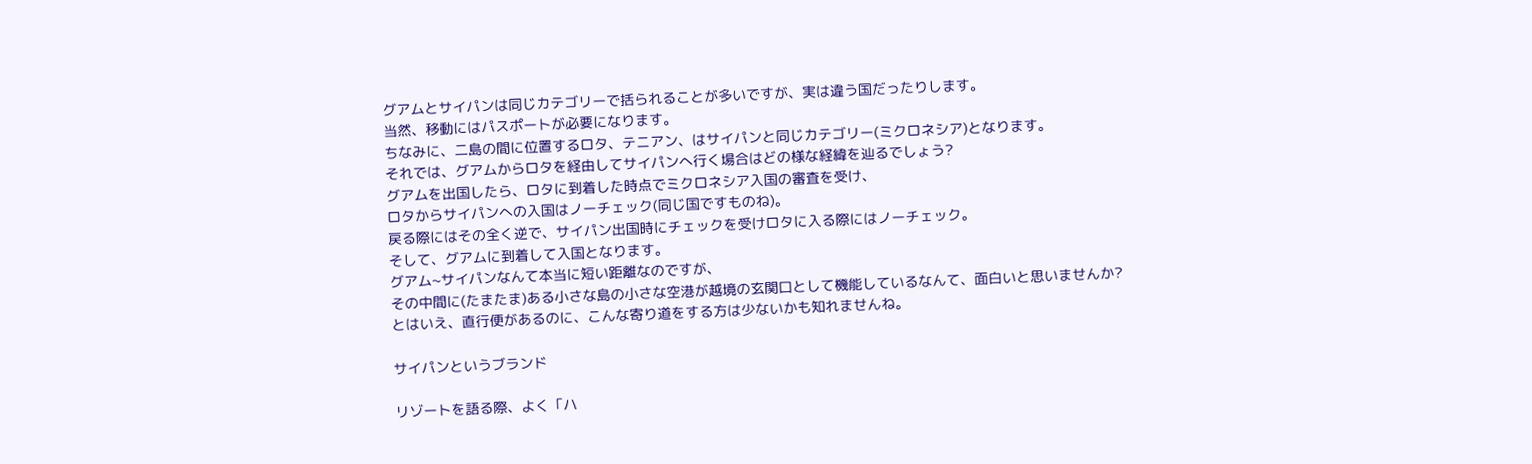グアムとサイパンは同じカテゴリーで括られることが多いですが、実は違う国だったりします。
当然、移動にはパスポートが必要になります。
ちなみに、二島の間に位置するロタ、テニアン、はサイパンと同じカテゴリー(ミクロネシア)となります。
それでは、グアムからロタを経由してサイパンへ行く場合はどの様な経緯を辿るでしょう?
グアムを出国したら、ロタに到着した時点でミクロネシア入国の審査を受け、
ロタからサイパンへの入国はノーチェック(同じ国ですものね)。
戻る際にはその全く逆で、サイパン出国時にチェックを受けロタに入る際にはノーチェック。
そして、グアムに到着して入国となります。
グアム~サイパンなんて本当に短い距離なのですが、
その中間に(たまたま)ある小さな島の小さな空港が越境の玄関口として機能しているなんて、面白いと思いませんか?
とはいえ、直行便があるのに、こんな寄り道をする方は少ないかも知れませんね。

サイパンというブランド

リゾートを語る際、よく「ハ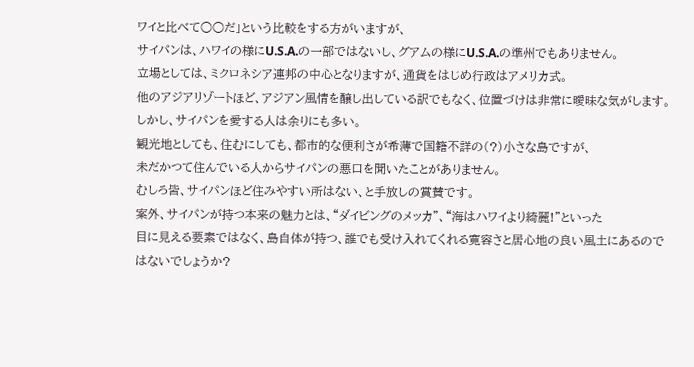ワイと比べて○○だ」という比較をする方がいますが、
サイパンは、ハワイの様にU.S.A.の一部ではないし、グアムの様にU.S.A.の準州でもありません。
立場としては、ミクロネシア連邦の中心となりますが、通貨をはじめ行政はアメリカ式。
他のアジアリゾートほど、アジアン風情を醸し出している訳でもなく、位置づけは非常に曖昧な気がします。
しかし、サイパンを愛する人は余りにも多い。
観光地としても、住むにしても、都市的な便利さが希薄で国籍不詳の(?)小さな島ですが、
未だかつて住んでいる人からサイパンの悪口を聞いたことがありません。
むしろ皆、サイパンほど住みやすい所はない、と手放しの賞賛です。
案外、サイパンが持つ本来の魅力とは、“ダイビングのメッカ”、“海はハワイより綺麗!”といった
目に見える要素ではなく、島自体が持つ、誰でも受け入れてくれる寛容さと居心地の良い風土にあるのではないでしょうか?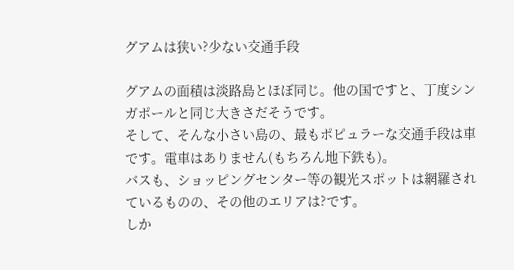グアムは狭い?少ない交通手段

グアムの面積は淡路島とほぼ同じ。他の国ですと、丁度シンガポールと同じ大きさだそうです。
そして、そんな小さい島の、最もポピュラーな交通手段は車です。電車はありません(もちろん地下鉄も)。
バスも、ショッピングセンター等の観光スポットは網羅されているものの、その他のエリアは?です。
しか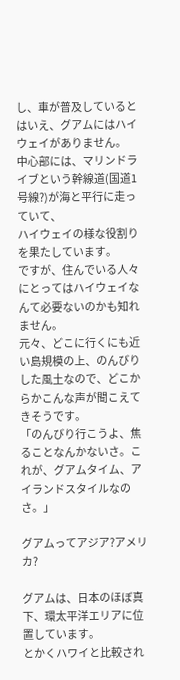し、車が普及しているとはいえ、グアムにはハイウェイがありません。
中心部には、マリンドライブという幹線道(国道1号線?)が海と平行に走っていて、
ハイウェイの様な役割りを果たしています。
ですが、住んでいる人々にとってはハイウェイなんて必要ないのかも知れません。
元々、どこに行くにも近い島規模の上、のんびりした風土なので、どこからかこんな声が聞こえてきそうです。
「のんびり行こうよ、焦ることなんかないさ。これが、グアムタイム、アイランドスタイルなのさ。」

グアムってアジア?アメリカ?

グアムは、日本のほぼ真下、環太平洋エリアに位置しています。
とかくハワイと比較され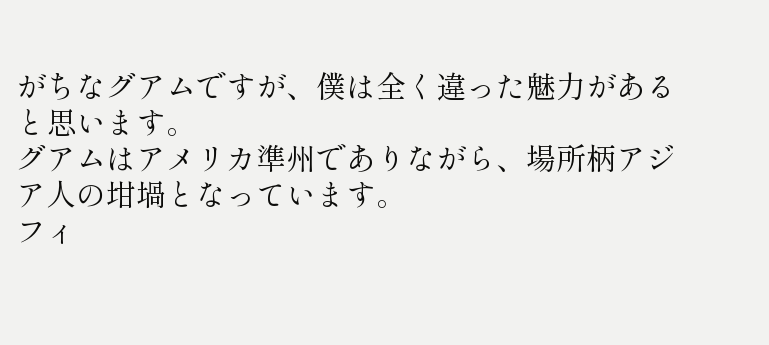がちなグアムですが、僕は全く違った魅力があると思います。
グアムはアメリカ準州でありながら、場所柄アジア人の坩堝となっています。
フィ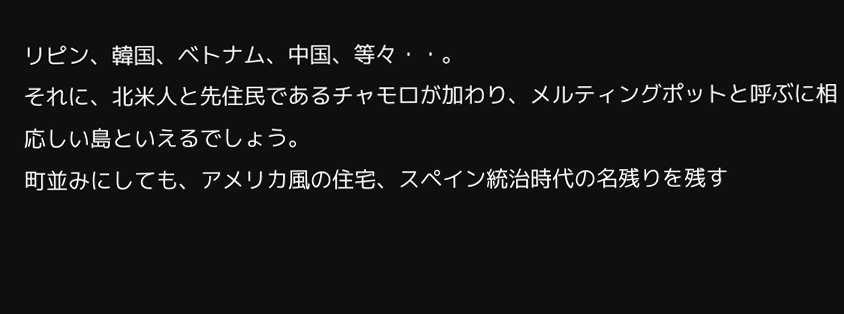リピン、韓国、ベトナム、中国、等々・・。
それに、北米人と先住民であるチャモロが加わり、メルティングポットと呼ぶに相応しい島といえるでしょう。
町並みにしても、アメリカ風の住宅、スペイン統治時代の名残りを残す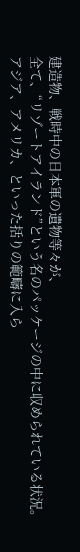建造物、戦時中の日本軍の遺物等々が、
全て、“リゾートアイランド”という名のパッケージの中に収められている状況。
アジア、アメリカ、といった括りの範疇に入ら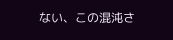ない、この混沌さ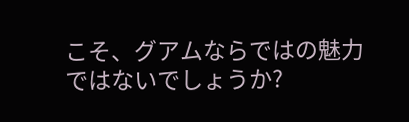こそ、グアムならではの魅力ではないでしょうか?